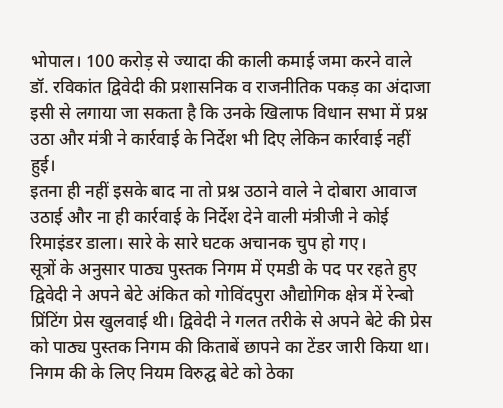भोपाल। 100 करोड़ से ज्यादा की काली कमाई जमा करने वाले डॉ. रविकांत द्विवेदी की प्रशासनिक व राजनीतिक पकड़ का अंदाजा इसी से लगाया जा सकता है कि उनके खिलाफ विधान सभा में प्रश्न उठा और मंत्री ने कार्रवाई के निर्देश भी दिए लेकिन कार्रवाई नहीं हुई।
इतना ही नहीं इसके बाद ना तो प्रश्न उठाने वाले ने दोबारा आवाज उठाई और ना ही कार्रवाई के निर्देश देने वाली मंत्रीजी ने कोई रिमाइंडर डाला। सारे के सारे घटक अचानक चुप हो गए।
सूत्रों के अनुसार पाठ्य पुस्तक निगम में एमडी के पद पर रहते हुए द्विवेदी ने अपने बेटे अंकित को गोविंदपुरा औद्योगिक क्षेत्र में रेन्बो प्रिंटिंग प्रेस खुलवाई थी। द्विवेदी ने गलत तरीके से अपने बेटे की प्रेस को पाठ्य पुस्तक निगम की किताबें छापने का टेंडर जारी किया था। निगम की के लिए नियम विरुद्घ बेटे को ठेका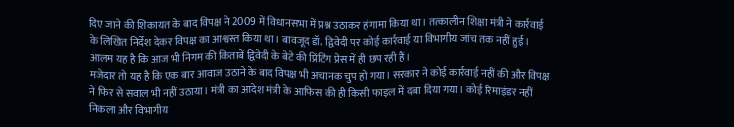दिए जाने की शिकायत के बाद विपक्ष ने 2009 में विधानसभा में प्रश्न उठाकर हंगामा किया था। तत्कालीन शिक्षा मंत्री ने कार्रवाई के लिखित निर्देश देकर विपक्ष का आश्वस्त किया था। बावजूद डॉ. द्विवेदी पर कोई कार्रवाई या विभागीय जांच तक नहीं हुई। आलम यह है कि आज भी निगम की किताबें द्विवेदी के बेटे की प्रिंटिंग प्रेस में ही छप रही हैं।
मजेदार तो यह है कि एक बार आवाज उठाने के बाद विपक्ष भी अचानक चुप हो गया। सरकार ने कोई कार्रवाई नहीं की और विपक्ष ने फिर से सवाल भी नहीं उठाया। मंत्री का आदेश मंत्री के आफिस की ही किसी फाइल में दबा दिया गया। कोई रिमाइंडर नहीं निकला और विभागीय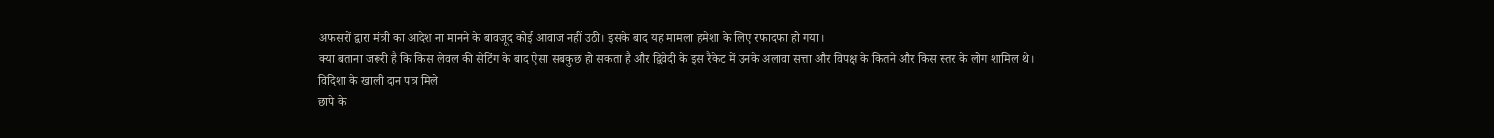अफसरों द्वारा मंत्री का आदेश ना मानने के बावजूद कोई आवाज नहीं उठी। इसके बाद यह मामला हमेशा के लिए रफादफा हो गया।
क्या बताना जरूरी है कि किस लेवल की सेटिंग के बाद ऐसा सबकुछ हो सकता है और द्विवेदी के इस रैकेट में उनके अलावा सत्ता और विपक्ष के कितने और किस स्तर के लोग शामिल थे।
विदिशा के खाली दान पत्र मिले
छापे के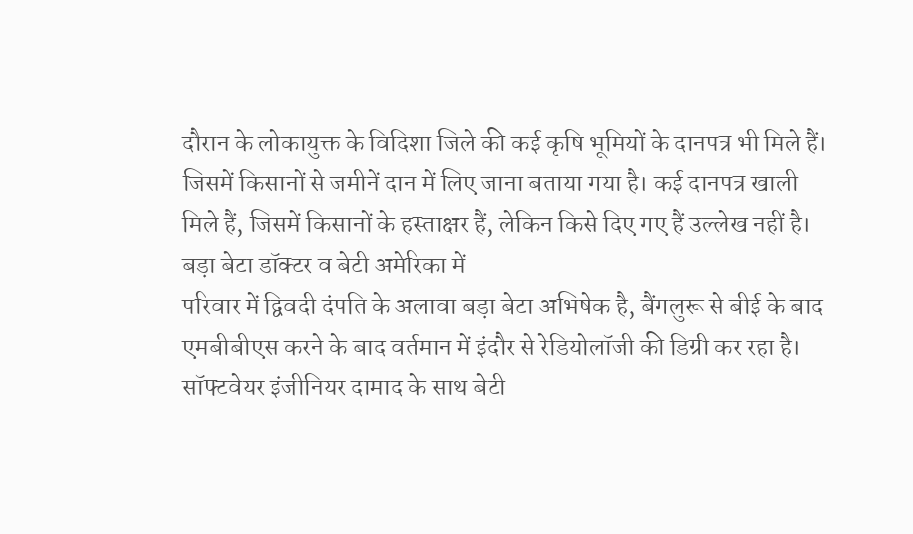दौरान के लोकायुक्त के विदिशा जिले की कई कृषि भूमियों के दानपत्र भी मिले हैं। जिसमें किसानों से जमीनें दान में लिए जाना बताया गया है। कई दानपत्र खाली मिले हैं, जिसमें किसानों के हस्ताक्षर हैं, लेकिन किसे दिए गए हैं उल्लेख नहीं है।
बड़ा बेटा डॉक्टर व बेटी अमेरिका में
परिवार में द्विवदी दंपति के अलावा बड़ा बेटा अभिषेक है, बैंगलुरू से बीई के बाद एमबीबीएस करने के बाद वर्तमान में इंदौर से रेडियोलॉजी की डिग्री कर रहा है। सॉफ्टवेयर इंजीनियर दामाद के साथ बेटी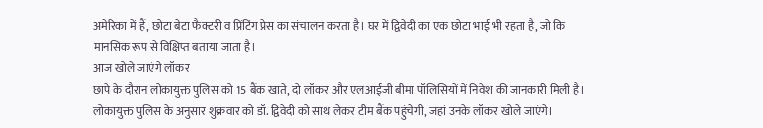अमेरिका में हैं, छोटा बेटा फैक्टरी व प्रिंटिंग प्रेस का संचालन करता है। घर में द्विवेदी का एक छोटा भाई भी रहता है, जो कि मानसिक रूप से विक्षिप्त बताया जाता है।
आज खोले जाएंगे लॉकर
छापे के दौरान लोकायुक्त पुलिस को 15 बैंक खाते, दो लॉकर और एलआईजी बीमा पॉलिसियों में निवेश की जानकारी मिली है। लोकायुक्त पुलिस के अनुसार शुक्रवार को डॉ. द्विवेदी को साथ लेकर टीम बैंक पहुंचेगी, जहां उनके लॉकर खोले जाएंगे।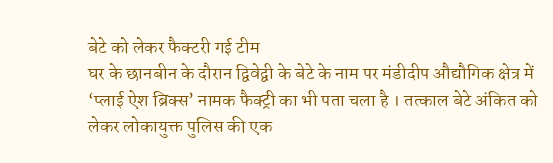बेटे को लेकर फैक्टरी गई टीम
घर के छानबीन के दौरान द्विवेद्वी के बेटे के नाम पर मंडीदीप औद्यौगिक क्षेत्र में ‘प्लाई ऐश ब्रिक्स’ नामक फैक्ट्री का भी पता चला है । तत्काल बेटे अंकित को लेकर लोकायुक्त पुलिस की एक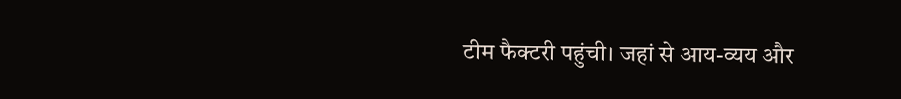टीम फैक्टरी पहुंची। जहां से आय-व्यय और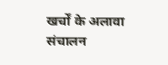खर्चों के अलावा संचालन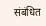संबंधित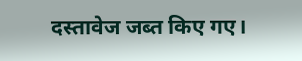दस्तावेज जब्त किए गए।